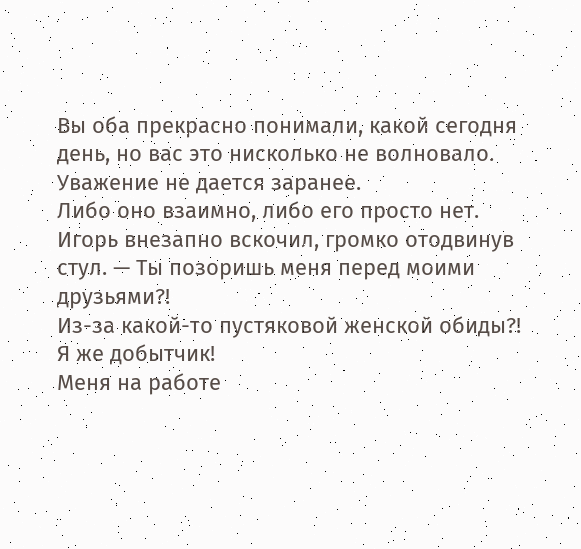Вы оба прекрасно понимали, какой сегодня день, но вас это нисколько не волновало.
Уважение не дается заранее.
Либо оно взаимно, либо его просто нет.
Игорь внезапно вскочил, громко отодвинув стул. — Ты позоришь меня перед моими друзьями?!
Из-за какой-то пустяковой женской обиды?!
Я же добытчик!
Меня на работе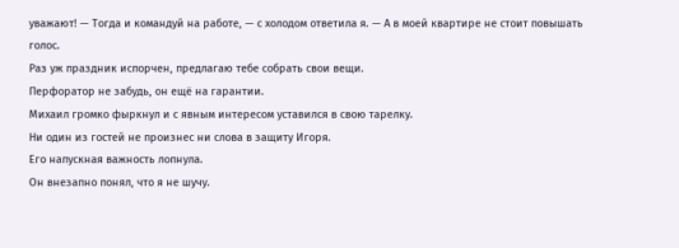уважают! — Тогда и командуй на работе, — с холодом ответила я. — А в моей квартире не стоит повышать голос.
Раз уж праздник испорчен, предлагаю тебе собрать свои вещи.
Перфоратор не забудь, он ещё на гарантии.
Михаил громко фыркнул и с явным интересом уставился в свою тарелку.
Ни один из гостей не произнес ни слова в защиту Игоря.
Его напускная важность лопнула.
Он внезапно понял, что я не шучу.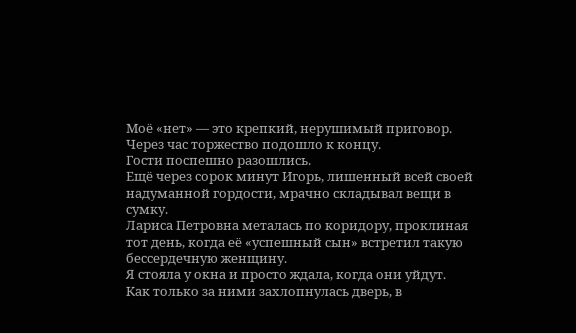Моё «нет» — это крепкий, нерушимый приговор.
Через час торжество подошло к концу.
Гости поспешно разошлись.
Ещё через сорок минут Игорь, лишенный всей своей надуманной гордости, мрачно складывал вещи в сумку.
Лариса Петровна металась по коридору, проклиная тот день, когда её «успешный сын» встретил такую бессердечную женщину.
Я стояла у окна и просто ждала, когда они уйдут.
Как только за ними захлопнулась дверь, в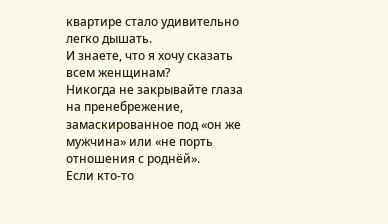квартире стало удивительно легко дышать.
И знаете, что я хочу сказать всем женщинам?
Никогда не закрывайте глаза на пренебрежение, замаскированное под «он же мужчина» или «не порть отношения с роднёй».
Если кто-то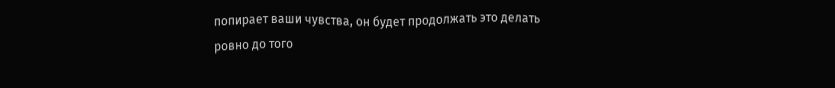попирает ваши чувства, он будет продолжать это делать ровно до того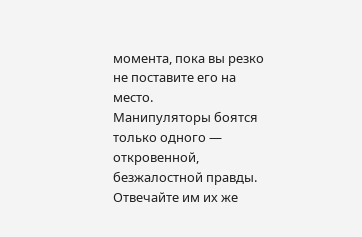момента, пока вы резко не поставите его на место.
Манипуляторы боятся только одного — откровенной, безжалостной правды.
Отвечайте им их же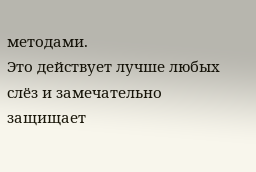методами.
Это действует лучше любых слёз и замечательно защищает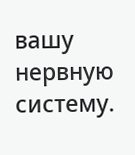вашу нервную систему.